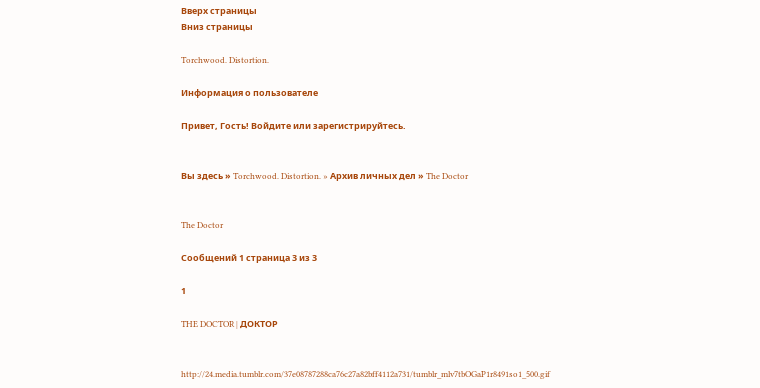Вверх страницы
Вниз страницы

Torchwood. Distortion.

Информация о пользователе

Привет, Гость! Войдите или зарегистрируйтесь.


Вы здесь » Torchwood. Distortion. » Архив личных дел » The Doctor


The Doctor

Сообщений 1 страница 3 из 3

1

THE DOCTOR | ДОКТОР


http://24.media.tumblr.com/37e08787288ca76c27a82bff4112a731/tumblr_mlv7tbOGaP1r8491so1_500.gif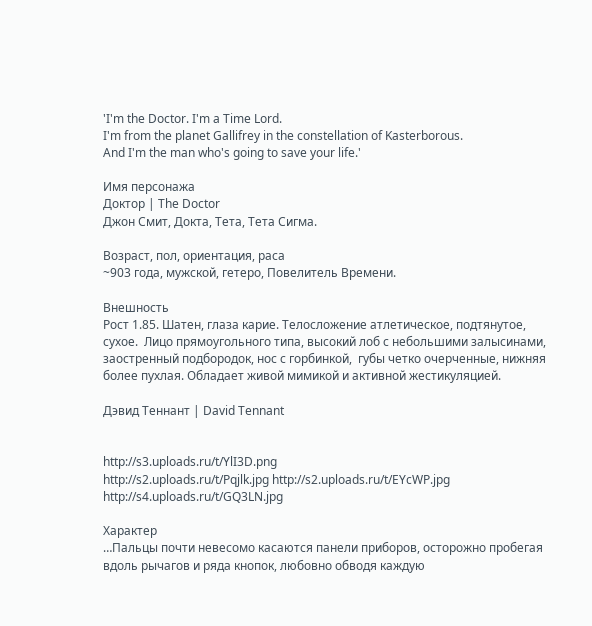'I'm the Doctor. I'm a Time Lord.
I'm from the planet Gallifrey in the constellation of Kasterborous.
And I'm the man who's going to save your life.'

Имя персонажа
Доктор | The Doctor
Джон Смит, Докта, Тета, Тета Сигма.

Возраст, пол, ориентация, раса
~903 года, мужской, гетеро, Повелитель Времени.

Внешность
Рост 1.85. Шатен, глаза карие. Телосложение атлетическое, подтянутое, сухое.  Лицо прямоугольного типа, высокий лоб с небольшими залысинами, заостренный подбородок, нос с горбинкой,  губы четко очерченные, нижняя более пухлая. Обладает живой мимикой и активной жестикуляцией.

Дэвид Теннант | David Tennant


http://s3.uploads.ru/t/YlI3D.png
http://s2.uploads.ru/t/Pqjlk.jpg http://s2.uploads.ru/t/EYcWP.jpg
http://s4.uploads.ru/t/GQ3LN.jpg

Характер
…Пальцы почти невесомо касаются панели приборов, осторожно пробегая вдоль рычагов и ряда кнопок, любовно обводя каждую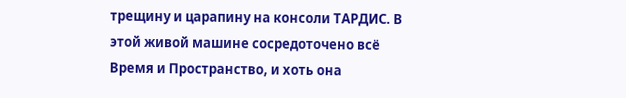трещину и царапину на консоли ТАРДИС. В этой живой машине сосредоточено всё Время и Пространство, и хоть она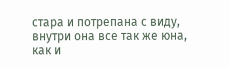стара и потрепана с виду, внутри она все так же юна, как и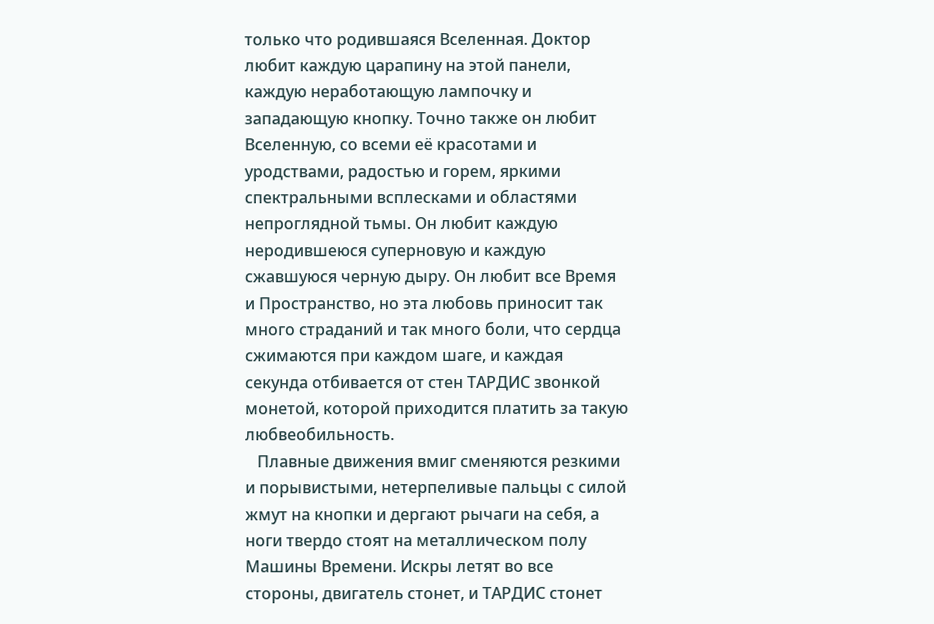только что родившаяся Вселенная. Доктор любит каждую царапину на этой панели, каждую неработающую лампочку и западающую кнопку. Точно также он любит Вселенную, со всеми её красотами и уродствами, радостью и горем, яркими спектральными всплесками и областями непроглядной тьмы. Он любит каждую неродившеюся суперновую и каждую сжавшуюся черную дыру. Он любит все Время и Пространство, но эта любовь приносит так много страданий и так много боли, что сердца сжимаются при каждом шаге, и каждая секунда отбивается от стен ТАРДИС звонкой монетой, которой приходится платить за такую любвеобильность.
   Плавные движения вмиг сменяются резкими и порывистыми, нетерпеливые пальцы с силой жмут на кнопки и дергают рычаги на себя, а ноги твердо стоят на металлическом полу Машины Времени. Искры летят во все стороны, двигатель стонет, и ТАРДИС стонет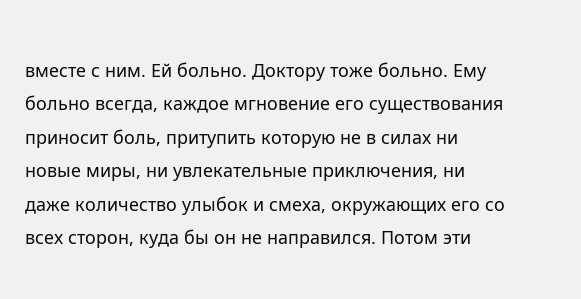вместе с ним. Ей больно. Доктору тоже больно. Ему больно всегда, каждое мгновение его существования приносит боль, притупить которую не в силах ни новые миры, ни увлекательные приключения, ни даже количество улыбок и смеха, окружающих его со всех сторон, куда бы он не направился. Потом эти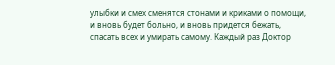улыбки и смех сменятся стонами и криками о помощи, и вновь будет больно, и вновь придется бежать, спасать всех и умирать самому. Каждый раз Доктор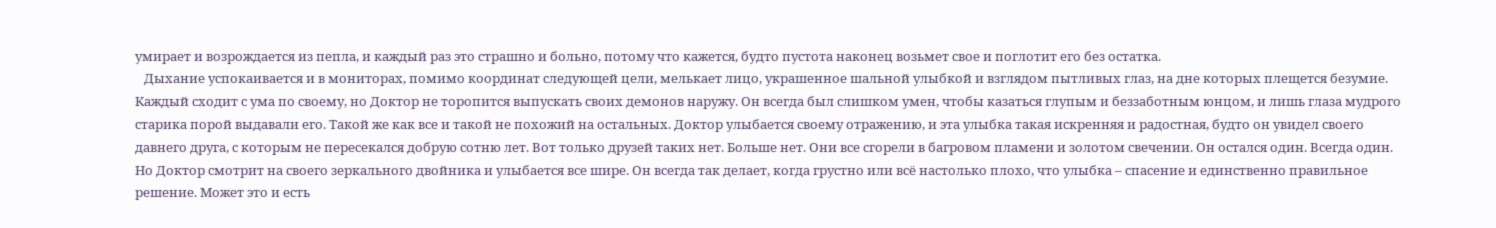умирает и возрождается из пепла, и каждый раз это страшно и больно, потому что кажется, будто пустота наконец возьмет свое и поглотит его без остатка.
   Дыхание успокаивается и в мониторах, помимо координат следующей цели, мелькает лицо, украшенное шальной улыбкой и взглядом пытливых глаз, на дне которых плещется безумие. Каждый сходит с ума по своему, но Доктор не торопится выпускать своих демонов наружу. Он всегда был слишком умен, чтобы казаться глупым и беззаботным юнцом, и лишь глаза мудрого старика порой выдавали его. Такой же как все и такой не похожий на остальных. Доктор улыбается своему отражению, и эта улыбка такая искренняя и радостная, будто он увидел своего давнего друга, с которым не пересекался добрую сотню лет. Вот только друзей таких нет. Больше нет. Они все сгорели в багровом пламени и золотом свечении. Он остался один. Всегда один. Но Доктор смотрит на своего зеркального двойника и улыбается все шире. Он всегда так делает, когда грустно или всё настолько плохо, что улыбка – спасение и единственно правильное решение. Может это и есть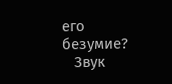его безумие?
   Звук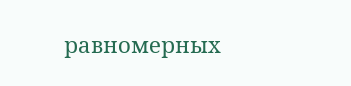равномерных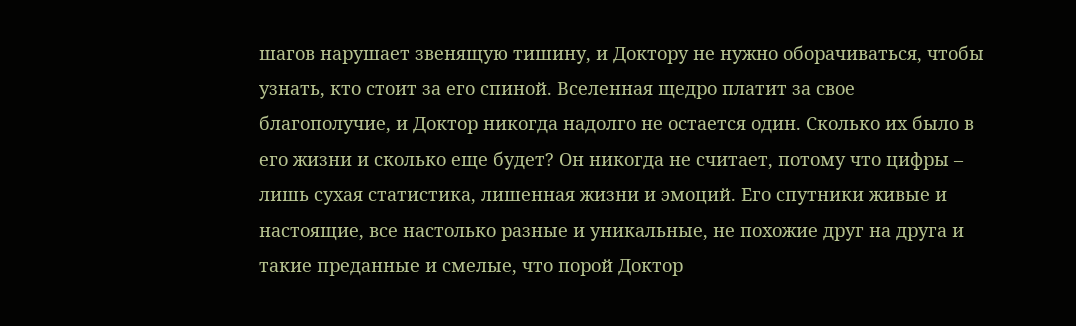шагов нарушает звенящую тишину, и Доктору не нужно оборачиваться, чтобы узнать, кто стоит за его спиной. Вселенная щедро платит за свое благополучие, и Доктор никогда надолго не остается один. Сколько их было в его жизни и сколько еще будет? Он никогда не считает, потому что цифры – лишь сухая статистика, лишенная жизни и эмоций. Его спутники живые и настоящие, все настолько разные и уникальные, не похожие друг на друга и такие преданные и смелые, что порой Доктор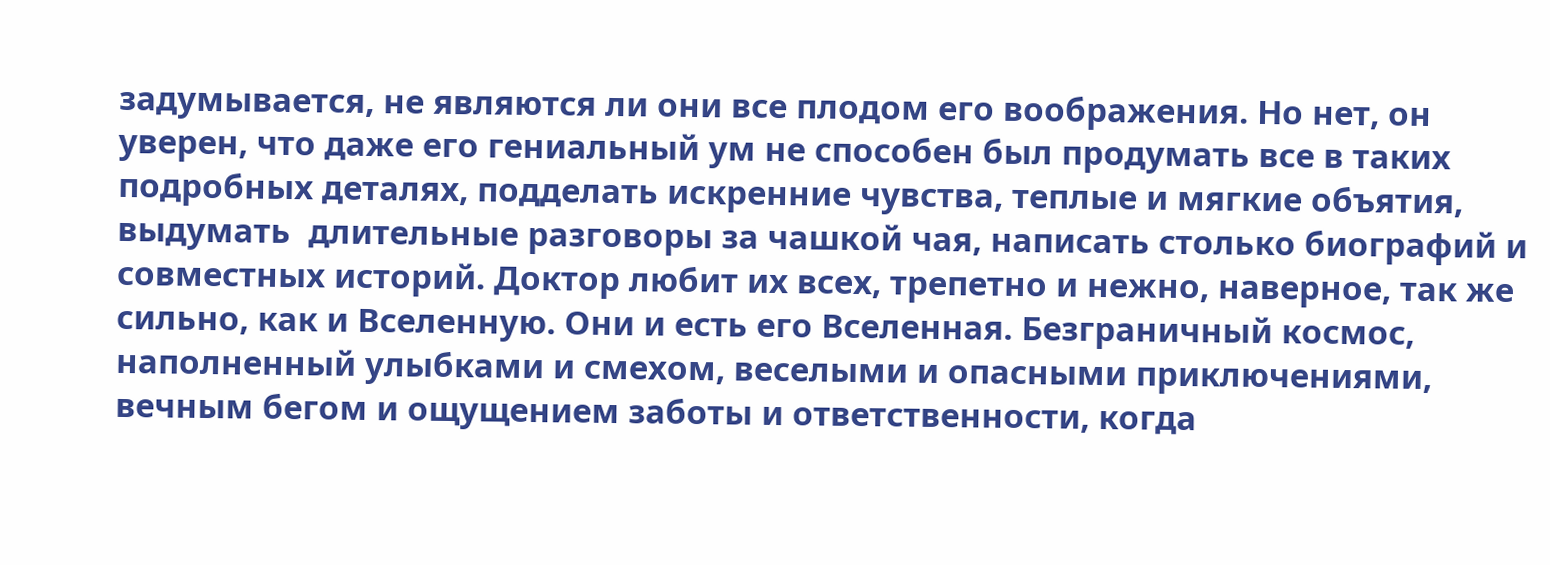задумывается, не являются ли они все плодом его воображения. Но нет, он уверен, что даже его гениальный ум не способен был продумать все в таких подробных деталях, подделать искренние чувства, теплые и мягкие объятия, выдумать  длительные разговоры за чашкой чая, написать столько биографий и совместных историй. Доктор любит их всех, трепетно и нежно, наверное, так же сильно, как и Вселенную. Они и есть его Вселенная. Безграничный космос, наполненный улыбками и смехом, веселыми и опасными приключениями, вечным бегом и ощущением заботы и ответственности, когда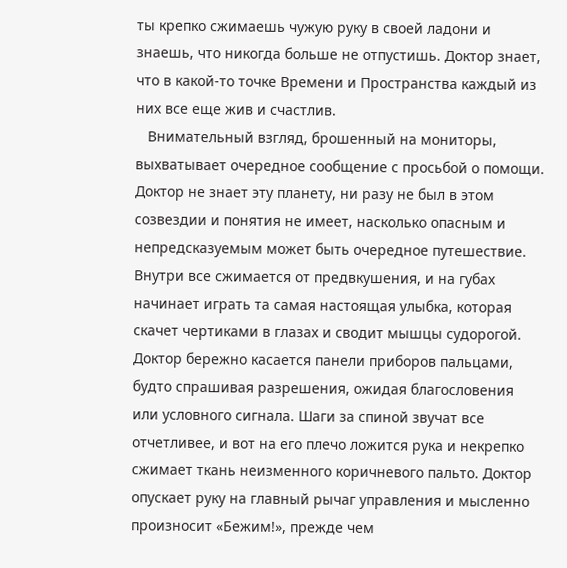ты крепко сжимаешь чужую руку в своей ладони и знаешь, что никогда больше не отпустишь. Доктор знает, что в какой-то точке Времени и Пространства каждый из них все еще жив и счастлив.
   Внимательный взгляд, брошенный на мониторы, выхватывает очередное сообщение с просьбой о помощи. Доктор не знает эту планету, ни разу не был в этом созвездии и понятия не имеет, насколько опасным и непредсказуемым может быть очередное путешествие. Внутри все сжимается от предвкушения, и на губах начинает играть та самая настоящая улыбка, которая скачет чертиками в глазах и сводит мышцы судорогой. Доктор бережно касается панели приборов пальцами, будто спрашивая разрешения, ожидая благословения или условного сигнала. Шаги за спиной звучат все отчетливее, и вот на его плечо ложится рука и некрепко сжимает ткань неизменного коричневого пальто. Доктор опускает руку на главный рычаг управления и мысленно произносит «Бежим!», прежде чем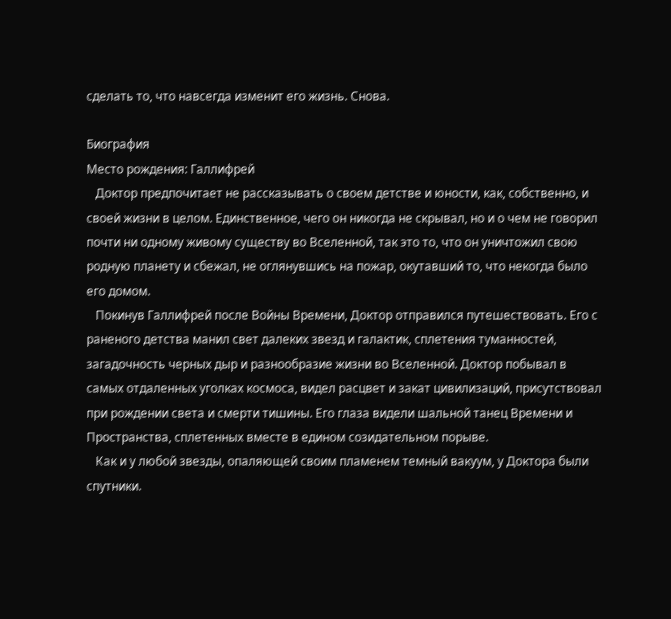сделать то, что навсегда изменит его жизнь. Снова.

Биография
Место рождения: Галлифрей
   Доктор предпочитает не рассказывать о своем детстве и юности, как, собственно, и своей жизни в целом. Единственное, чего он никогда не скрывал, но и о чем не говорил почти ни одному живому существу во Вселенной, так это то, что он уничтожил свою родную планету и сбежал, не оглянувшись на пожар, окутавший то, что некогда было его домом.
   Покинув Галлифрей после Войны Времени, Доктор отправился путешествовать. Его с раненого детства манил свет далеких звезд и галактик, сплетения туманностей, загадочность черных дыр и разнообразие жизни во Вселенной. Доктор побывал в самых отдаленных уголках космоса, видел расцвет и закат цивилизаций, присутствовал при рождении света и смерти тишины. Его глаза видели шальной танец Времени и Пространства, сплетенных вместе в едином созидательном порыве.
   Как и у любой звезды, опаляющей своим пламенем темный вакуум, у Доктора были спутники.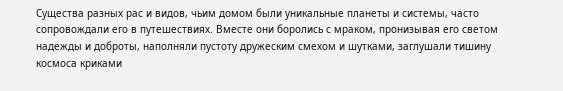Существа разных рас и видов, чьим домом были уникальные планеты и системы, часто сопровождали его в путешествиях. Вместе они боролись с мраком, пронизывая его светом надежды и доброты, наполняли пустоту дружеским смехом и шутками, заглушали тишину космоса криками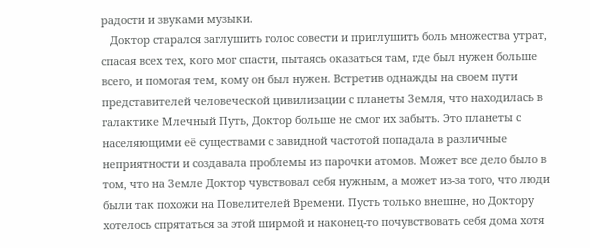радости и звуками музыки.
   Доктор старался заглушить голос совести и приглушить боль множества утрат, спасая всех тех, кого мог спасти, пытаясь оказаться там, где был нужен больше всего, и помогая тем, кому он был нужен. Встретив однажды на своем пути представителей человеческой цивилизации с планеты Земля, что находилась в галактике Млечный Путь, Доктор больше не смог их забыть. Это планеты с населяющими её существами с завидной частотой попадала в различные неприятности и создавала проблемы из парочки атомов. Может все дело было в том, что на Земле Доктор чувствовал себя нужным, а может из-за того, что люди были так похожи на Повелителей Времени. Пусть только внешне, но Доктору хотелось спрятаться за этой ширмой и наконец-то почувствовать себя дома хотя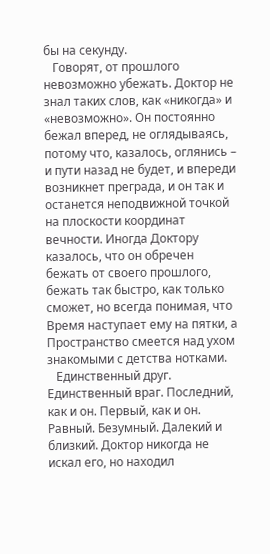бы на секунду.
   Говорят, от прошлого невозможно убежать. Доктор не знал таких слов, как «никогда» и «невозможно». Он постоянно бежал вперед, не оглядываясь, потому что, казалось, оглянись – и пути назад не будет, и впереди возникнет преграда, и он так и останется неподвижной точкой на плоскости координат вечности. Иногда Доктору казалось, что он обречен бежать от своего прошлого, бежать так быстро, как только сможет, но всегда понимая, что Время наступает ему на пятки, а Пространство смеется над ухом знакомыми с детства нотками.
   Единственный друг. Единственный враг. Последний, как и он. Первый, как и он. Равный. Безумный. Далекий и близкий. Доктор никогда не искал его, но находил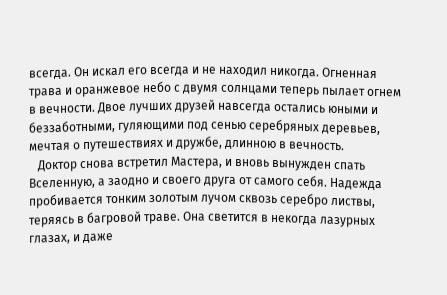всегда. Он искал его всегда и не находил никогда. Огненная трава и оранжевое небо с двумя солнцами теперь пылает огнем в вечности. Двое лучших друзей навсегда остались юными и беззаботными, гуляющими под сенью серебряных деревьев, мечтая о путешествиях и дружбе, длинною в вечность.
   Доктор снова встретил Мастера, и вновь вынужден спать Вселенную, а заодно и своего друга от самого себя. Надежда пробивается тонким золотым лучом сквозь серебро листвы, теряясь в багровой траве. Она светится в некогда лазурных глазах, и даже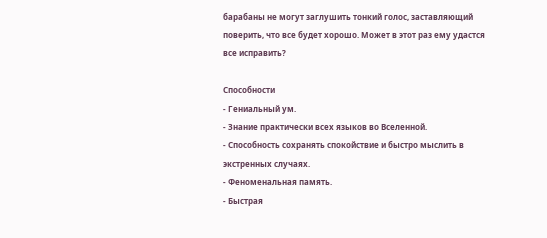барабаны не могут заглушить тонкий голос, заставляющий поверить, что все будет хорошо. Может в этот раз ему удастся все исправить?

Способности
- Гениальный ум.
- Знание практически всех языков во Вселенной.
- Способность сохранять спокойствие и быстро мыслить в экстренных случаях.
- Феноменальная память.
- Быстрая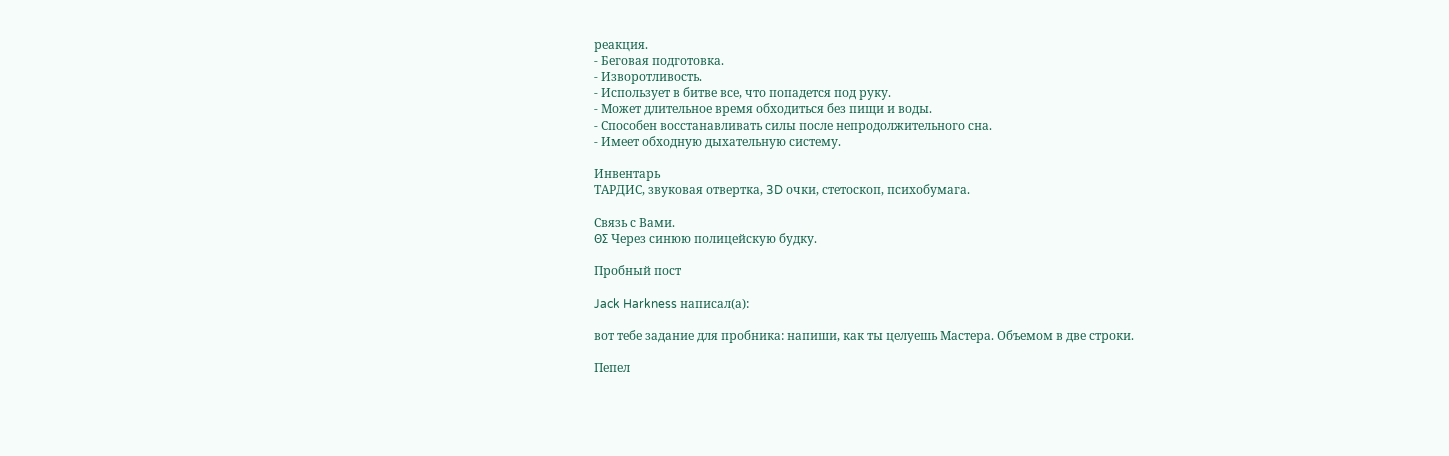реакция.
- Беговая подготовка.
- Изворотливость.
- Использует в битве все, что попадется под руку.
- Может длительное время обходиться без пищи и воды.
- Способен восстанавливать силы после непродолжительного сна.
- Имеет обходную дыхательную систему.

Инвентарь
ТАРДИС, звуковая отвертка, 3D очки, стетоскоп, психобумага.

Связь с Вами.
ΘΣ Через синюю полицейскую будку.

Пробный пост

Jack Harkness написал(а):

вот тебе задание для пробника: напиши, как ты целуешь Мастера. Объемом в две строки.

Пепел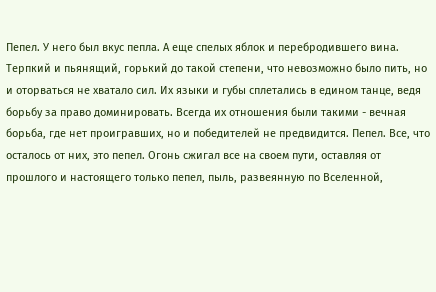Пепел. У него был вкус пепла. А еще спелых яблок и перебродившего вина. Терпкий и пьянящий, горький до такой степени, что невозможно было пить, но и оторваться не хватало сил. Их языки и губы сплетались в едином танце, ведя борьбу за право доминировать. Всегда их отношения были такими - вечная борьба, где нет проигравших, но и победителей не предвидится. Пепел. Все, что осталось от них, это пепел. Огонь сжигал все на своем пути, оставляя от прошлого и настоящего только пепел, пыль, развеянную по Вселенной,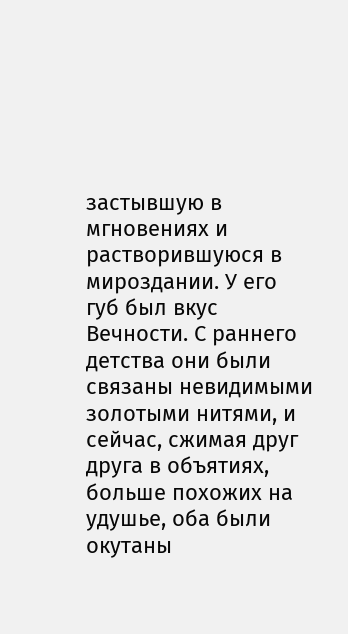застывшую в мгновениях и растворившуюся в мироздании. У его губ был вкус Вечности. С раннего детства они были связаны невидимыми золотыми нитями, и сейчас, сжимая друг друга в объятиях, больше похожих на удушье, оба были окутаны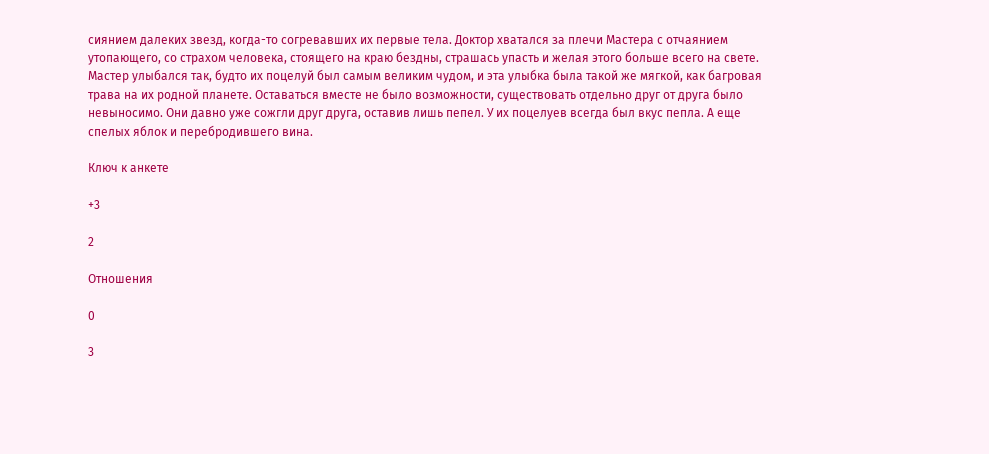сиянием далеких звезд, когда-то согревавших их первые тела. Доктор хватался за плечи Мастера с отчаянием утопающего, со страхом человека, стоящего на краю бездны, страшась упасть и желая этого больше всего на свете. Мастер улыбался так, будто их поцелуй был самым великим чудом, и эта улыбка была такой же мягкой, как багровая трава на их родной планете. Оставаться вместе не было возможности, существовать отдельно друг от друга было невыносимо. Они давно уже сожгли друг друга, оставив лишь пепел. У их поцелуев всегда был вкус пепла. А еще спелых яблок и перебродившего вина.

Ключ к анкете

+3

2

Отношения

0

3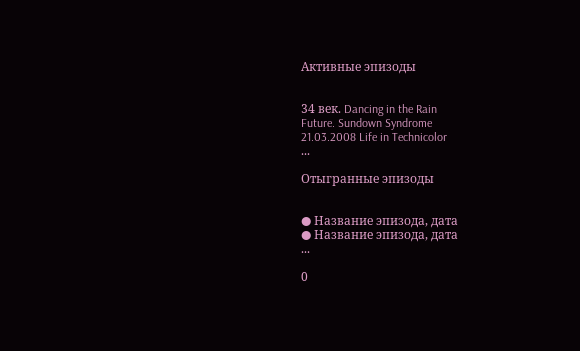Активные эпизоды


34 век. Dancing in the Rain
Future. Sundown Syndrome
21.03.2008 Life in Technicolor
...

Отыгранные эпизоды


● Название эпизода, дата
● Название эпизода, дата
...

0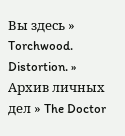Вы здесь » Torchwood. Distortion. » Архив личных дел » The Doctor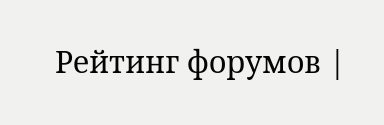Рейтинг форумов |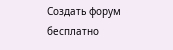Создать форум бесплатно